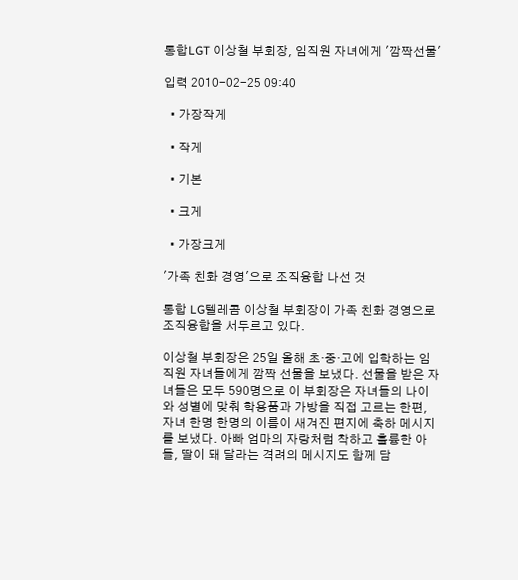통합LGT 이상철 부회장, 임직원 자녀에게 '깜짝선물'

입력 2010-02-25 09:40

  • 가장작게

  • 작게

  • 기본

  • 크게

  • 가장크게

'가족 친화 경영'으로 조직융합 나선 것

통합 LG텔레콤 이상철 부회장이 가족 친화 경영으로 조직융합을 서두르고 있다.

이상철 부회장은 25일 올해 초·중·고에 입학하는 임직원 자녀들에게 깜짝 선물을 보냈다. 선물을 받은 자녀들은 모두 590명으로 이 부회장은 자녀들의 나이와 성별에 맞춰 학용품과 가방을 직접 고르는 한편, 자녀 한명 한명의 이름이 새겨진 편지에 축하 메시지를 보냈다. 아빠 엄마의 자랑처럼 착하고 훌륭한 아들, 딸이 돼 달라는 격려의 메시지도 함께 담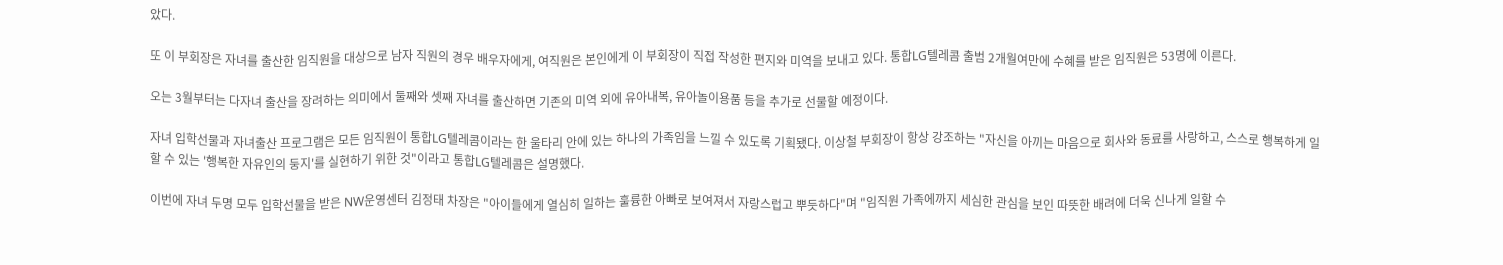았다.

또 이 부회장은 자녀를 출산한 임직원을 대상으로 남자 직원의 경우 배우자에게, 여직원은 본인에게 이 부회장이 직접 작성한 편지와 미역을 보내고 있다. 통합LG텔레콤 출범 2개월여만에 수혜를 받은 임직원은 53명에 이른다.

오는 3월부터는 다자녀 출산을 장려하는 의미에서 둘째와 셋째 자녀를 출산하면 기존의 미역 외에 유아내복, 유아놀이용품 등을 추가로 선물할 예정이다.

자녀 입학선물과 자녀출산 프로그램은 모든 임직원이 통합LG텔레콤이라는 한 울타리 안에 있는 하나의 가족임을 느낄 수 있도록 기획됐다. 이상철 부회장이 항상 강조하는 "자신을 아끼는 마음으로 회사와 동료를 사랑하고, 스스로 행복하게 일할 수 있는 '행복한 자유인의 둥지'를 실현하기 위한 것"이라고 통합LG텔레콤은 설명했다.

이번에 자녀 두명 모두 입학선물을 받은 NW운영센터 김정태 차장은 "아이들에게 열심히 일하는 훌륭한 아빠로 보여져서 자랑스럽고 뿌듯하다"며 "임직원 가족에까지 세심한 관심을 보인 따뜻한 배려에 더욱 신나게 일할 수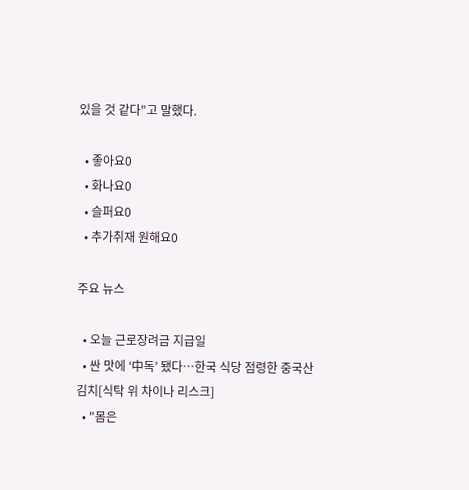있을 것 같다"고 말했다.

  • 좋아요0
  • 화나요0
  • 슬퍼요0
  • 추가취재 원해요0

주요 뉴스

  • 오늘 근로장려금 지급일
  • 싼 맛에 ‘中독’ 됐다⋯한국 식당 점령한 중국산 김치[식탁 위 차이나 리스크]
  • "몸은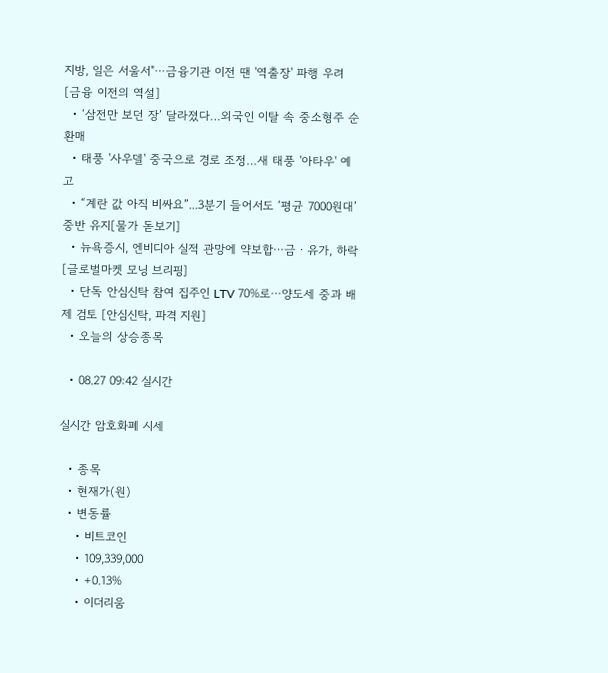지방, 일은 서울서"⋯금융기관 이전 땐 '역출장' 파행 우려 [금융 이전의 역설]
  • ‘삼전만 보던 장’ 달라졌다…외국인 이탈 속 중소형주 순환매
  • 태풍 '사우델' 중국으로 경로 조정…새 태풍 '아타우' 예고
  • “계란 값 아직 비싸요”...3분기 들어서도 ‘평균 7000원대’ 중반 유지[물가 돋보기]
  • 뉴욕증시, 엔비디아 실적 관망에 약보합⋯금ㆍ유가, 하락 [글로벌마켓 모닝 브리핑]
  • 단독 안심신탁 참여 집주인 LTV 70%로⋯양도세 중과 배제 검토 [안심신탁, 파격 지원]
  • 오늘의 상승종목

  • 08.27 09:42 실시간

실시간 암호화폐 시세

  • 종목
  • 현재가(원)
  • 변동률
    • 비트코인
    • 109,339,000
    • +0.13%
    • 이더리움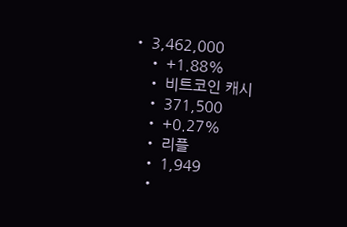• 3,462,000
    • +1.88%
    • 비트코인 캐시
    • 371,500
    • +0.27%
    • 리플
    • 1,949
    •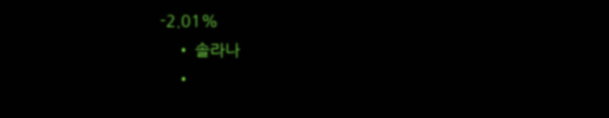-2.01%
    • 솔라나
    •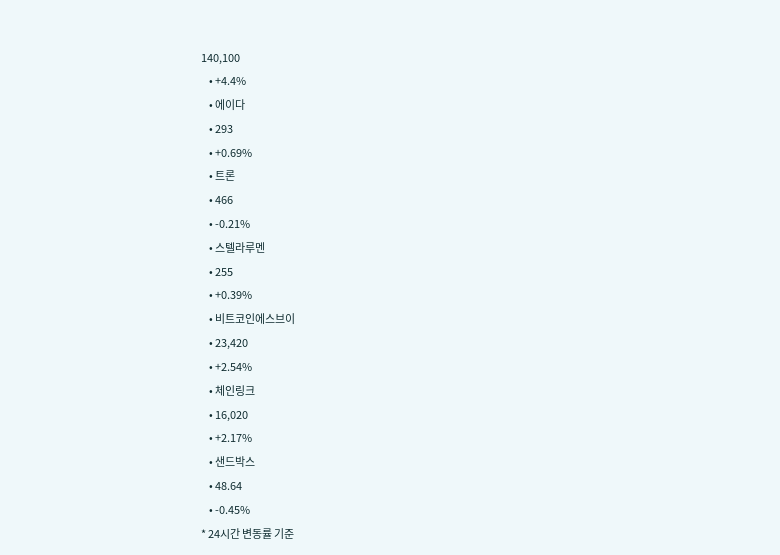140,100
    • +4.4%
    • 에이다
    • 293
    • +0.69%
    • 트론
    • 466
    • -0.21%
    • 스텔라루멘
    • 255
    • +0.39%
    • 비트코인에스브이
    • 23,420
    • +2.54%
    • 체인링크
    • 16,020
    • +2.17%
    • 샌드박스
    • 48.64
    • -0.45%
* 24시간 변동률 기준